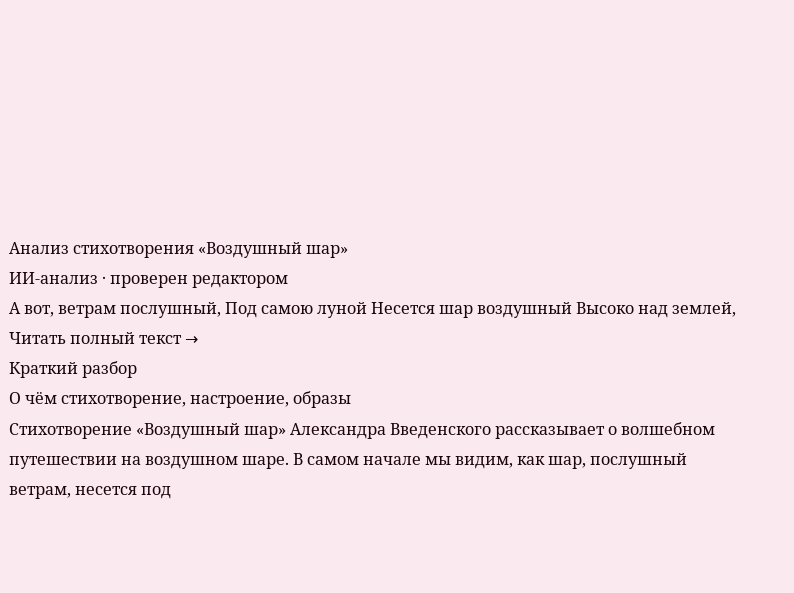Анализ стихотворения «Воздушный шар»
ИИ-анализ · проверен редактором
А вот, ветрам послушный, Под самою луной Несется шар воздушный Высоко над землей,
Читать полный текст →
Краткий разбор
О чём стихотворение, настроение, образы
Стихотворение «Воздушный шар» Александра Введенского рассказывает о волшебном путешествии на воздушном шаре. В самом начале мы видим, как шар, послушный ветрам, несется под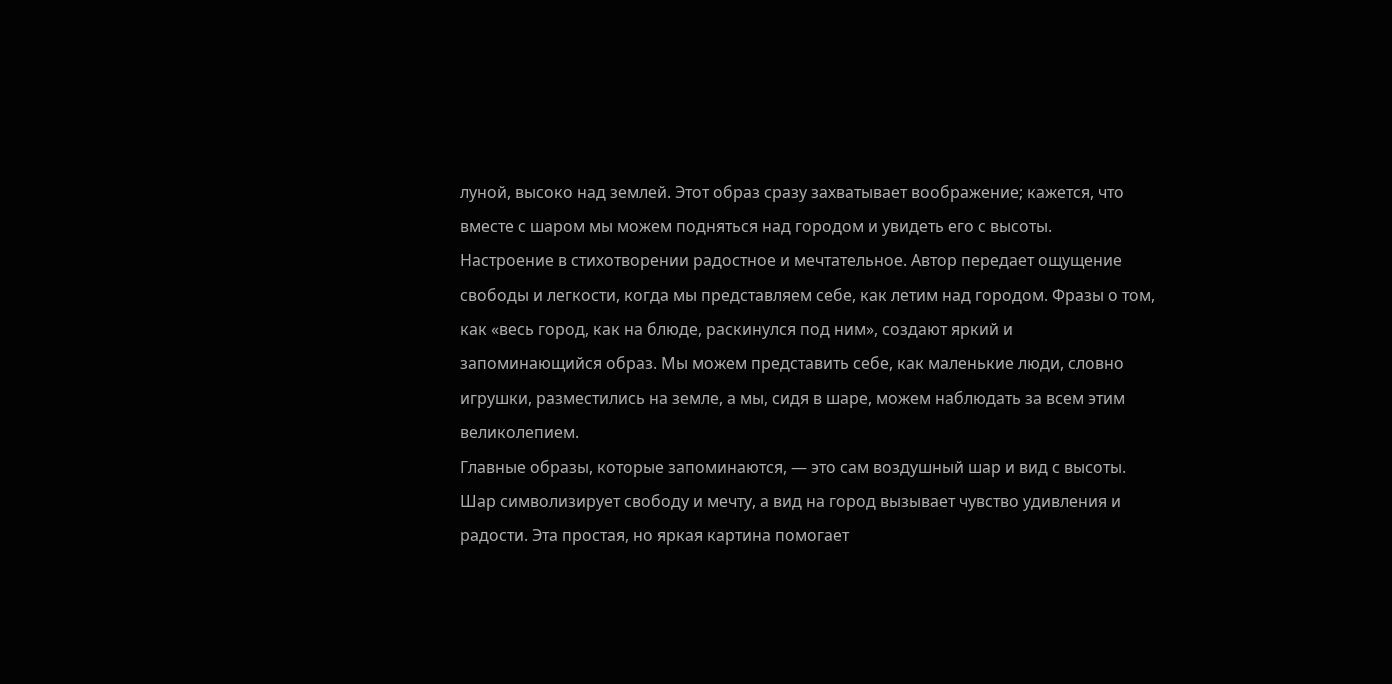луной, высоко над землей. Этот образ сразу захватывает воображение; кажется, что вместе с шаром мы можем подняться над городом и увидеть его с высоты.
Настроение в стихотворении радостное и мечтательное. Автор передает ощущение свободы и легкости, когда мы представляем себе, как летим над городом. Фразы о том, как «весь город, как на блюде, раскинулся под ним», создают яркий и запоминающийся образ. Мы можем представить себе, как маленькие люди, словно игрушки, разместились на земле, а мы, сидя в шаре, можем наблюдать за всем этим великолепием.
Главные образы, которые запоминаются, — это сам воздушный шар и вид с высоты. Шар символизирует свободу и мечту, а вид на город вызывает чувство удивления и радости. Эта простая, но яркая картина помогает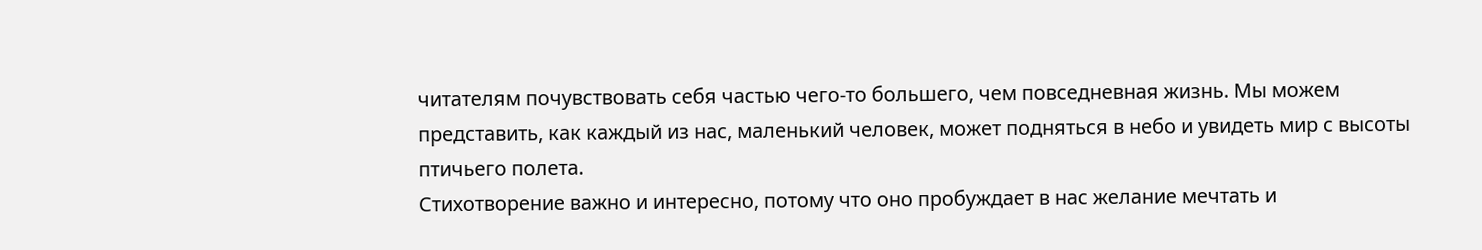читателям почувствовать себя частью чего-то большего, чем повседневная жизнь. Мы можем представить, как каждый из нас, маленький человек, может подняться в небо и увидеть мир с высоты птичьего полета.
Стихотворение важно и интересно, потому что оно пробуждает в нас желание мечтать и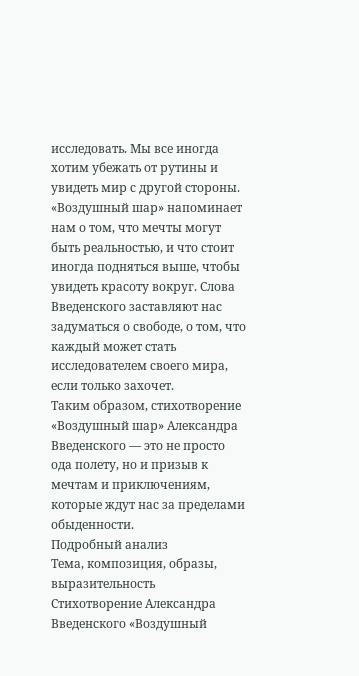исследовать. Мы все иногда хотим убежать от рутины и увидеть мир с другой стороны. «Воздушный шар» напоминает нам о том, что мечты могут быть реальностью, и что стоит иногда подняться выше, чтобы увидеть красоту вокруг. Слова Введенского заставляют нас задуматься о свободе, о том, что каждый может стать исследователем своего мира, если только захочет.
Таким образом, стихотворение «Воздушный шар» Александра Введенского — это не просто ода полету, но и призыв к мечтам и приключениям, которые ждут нас за пределами обыденности.
Подробный анализ
Тема, композиция, образы, выразительность
Стихотворение Александра Введенского «Воздушный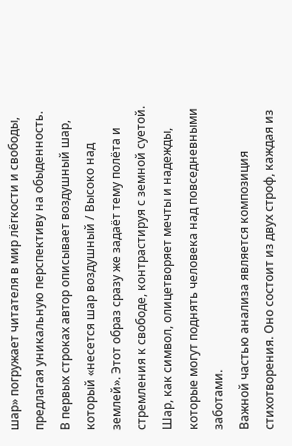шар» погружает читателя в мир лёгкости и свободы, предлагая уникальную перспективу на обыденность. В первых строках автор описывает воздушный шар, который «несется шар воздушный / Высоко над землей». Этот образ сразу же задаёт тему полёта и стремления к свободе, контрастируя с земной суетой. Шар, как символ, олицетворяет мечты и надежды, которые могут поднять человека над повседневными заботами.
Важной частью анализа является композиция стихотворения. Оно состоит из двух строф, каждая из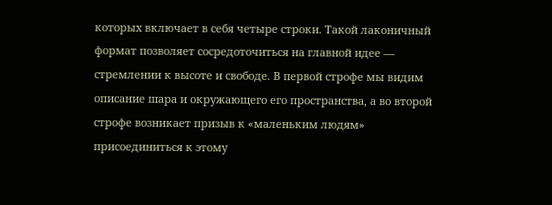которых включает в себя четыре строки. Такой лаконичный формат позволяет сосредоточиться на главной идее — стремлении к высоте и свободе. В первой строфе мы видим описание шара и окружающего его пространства, а во второй строфе возникает призыв к «маленьким людям» присоединиться к этому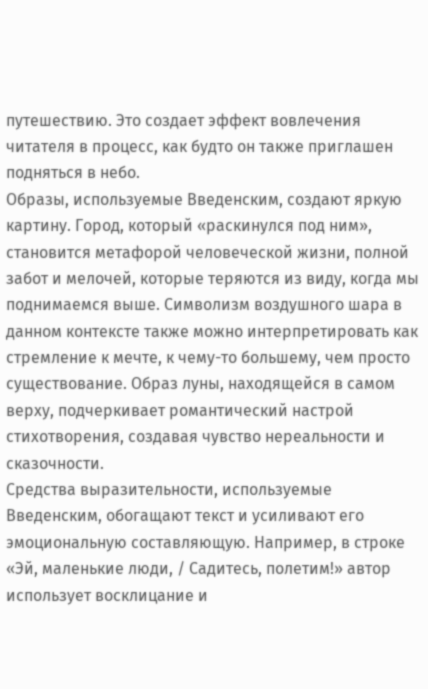путешествию. Это создает эффект вовлечения читателя в процесс, как будто он также приглашен подняться в небо.
Образы, используемые Введенским, создают яркую картину. Город, который «раскинулся под ним», становится метафорой человеческой жизни, полной забот и мелочей, которые теряются из виду, когда мы поднимаемся выше. Символизм воздушного шара в данном контексте также можно интерпретировать как стремление к мечте, к чему-то большему, чем просто существование. Образ луны, находящейся в самом верху, подчеркивает романтический настрой стихотворения, создавая чувство нереальности и сказочности.
Средства выразительности, используемые Введенским, обогащают текст и усиливают его эмоциональную составляющую. Например, в строке «Эй, маленькие люди, / Садитесь, полетим!» автор использует восклицание и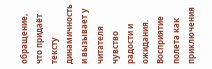обращение, что придаёт тексту динамичность и вызывает у читателя чувство радости и ожидания. Восприятие полета как приключения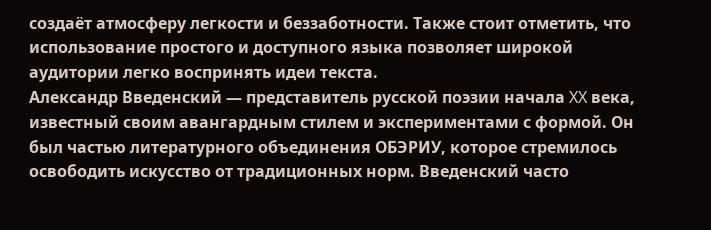создаёт атмосферу легкости и беззаботности. Также стоит отметить, что использование простого и доступного языка позволяет широкой аудитории легко воспринять идеи текста.
Александр Введенский — представитель русской поэзии начала XX века, известный своим авангардным стилем и экспериментами с формой. Он был частью литературного объединения ОБЭРИУ, которое стремилось освободить искусство от традиционных норм. Введенский часто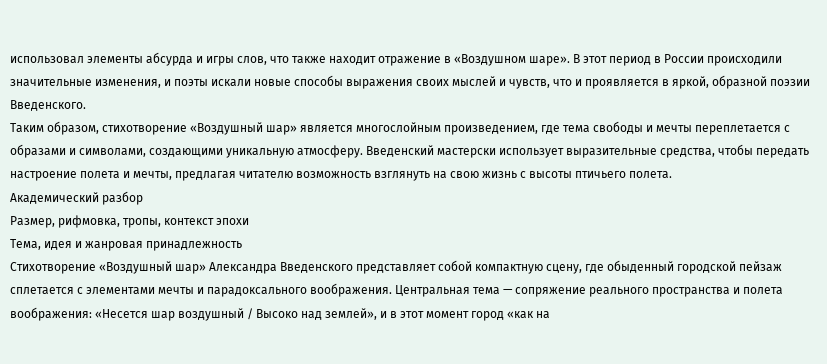использовал элементы абсурда и игры слов, что также находит отражение в «Воздушном шаре». В этот период в России происходили значительные изменения, и поэты искали новые способы выражения своих мыслей и чувств, что и проявляется в яркой, образной поэзии Введенского.
Таким образом, стихотворение «Воздушный шар» является многослойным произведением, где тема свободы и мечты переплетается с образами и символами, создающими уникальную атмосферу. Введенский мастерски использует выразительные средства, чтобы передать настроение полета и мечты, предлагая читателю возможность взглянуть на свою жизнь с высоты птичьего полета.
Академический разбор
Размер, рифмовка, тропы, контекст эпохи
Тема, идея и жанровая принадлежность
Стихотворение «Воздушный шар» Александра Введенского представляет собой компактную сцену, где обыденный городской пейзаж сплетается с элементами мечты и парадоксального воображения. Центральная тема — сопряжение реального пространства и полета воображения: «Несется шар воздушный / Высоко над землей», и в этот момент город «как на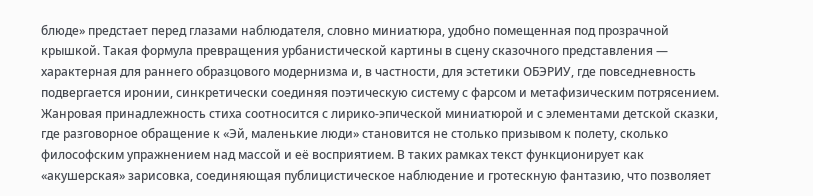блюде» предстает перед глазами наблюдателя, словно миниатюра, удобно помещенная под прозрачной крышкой. Такая формула превращения урбанистической картины в сцену сказочного представления — характерная для раннего образцового модернизма и, в частности, для эстетики ОБЭРИУ, где повседневность подвергается иронии, синкретически соединяя поэтическую систему с фарсом и метафизическим потрясением. Жанровая принадлежность стиха соотносится с лирико-эпической миниатюрой и с элементами детской сказки, где разговорное обращение к «Эй, маленькие люди» становится не столько призывом к полету, сколько философским упражнением над массой и её восприятием. В таких рамках текст функционирует как «акушерская» зарисовка, соединяющая публицистическое наблюдение и гротескную фантазию, что позволяет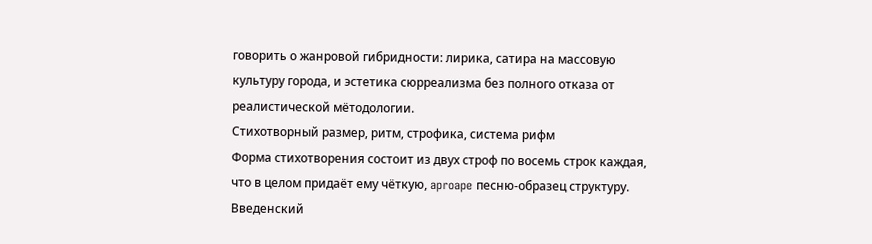говорить о жанровой гибридности: лирика, сатира на массовую культуру города, и эстетика сюрреализма без полного отказа от реалистической мётодологии.
Стихотворный размер, ритм, строфика, система рифм
Форма стихотворения состоит из двух строф по восемь строк каждая, что в целом придаёт ему чёткую, aproape песню-образец структуру. Введенский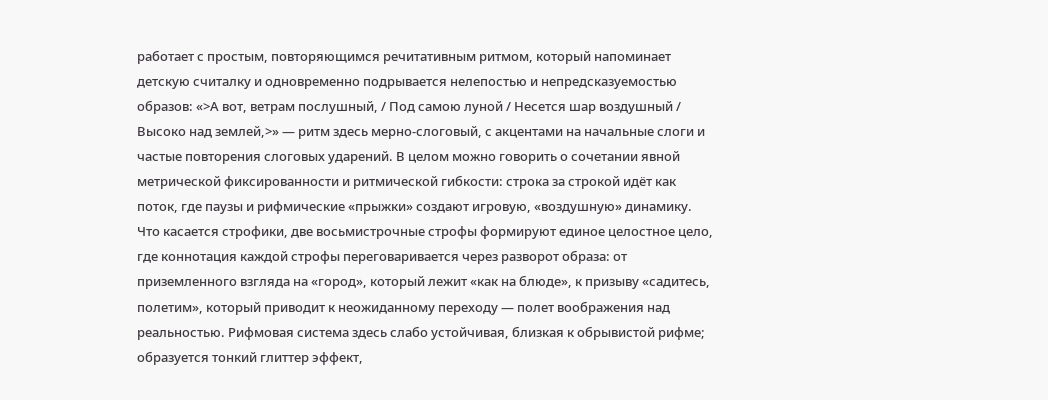работает с простым, повторяющимся речитативным ритмом, который напоминает детскую считалку и одновременно подрывается нелепостью и непредсказуемостью образов: «>А вот, ветрам послушный, / Под самою луной / Несется шар воздушный / Высоко над землей,>» — ритм здесь мерно-слоговый, с акцентами на начальные слоги и частые повторения слоговых ударений. В целом можно говорить о сочетании явной метрической фиксированности и ритмической гибкости: строка за строкой идёт как поток, где паузы и рифмические «прыжки» создают игровую, «воздушную» динамику. Что касается строфики, две восьмистрочные строфы формируют единое целостное цело, где коннотация каждой строфы переговаривается через разворот образа: от приземленного взгляда на «город», который лежит «как на блюде», к призыву «садитесь, полетим», который приводит к неожиданному переходу — полет воображения над реальностью. Рифмовая система здесь слабо устойчивая, близкая к обрывистой рифме; образуется тонкий глиттер эффект,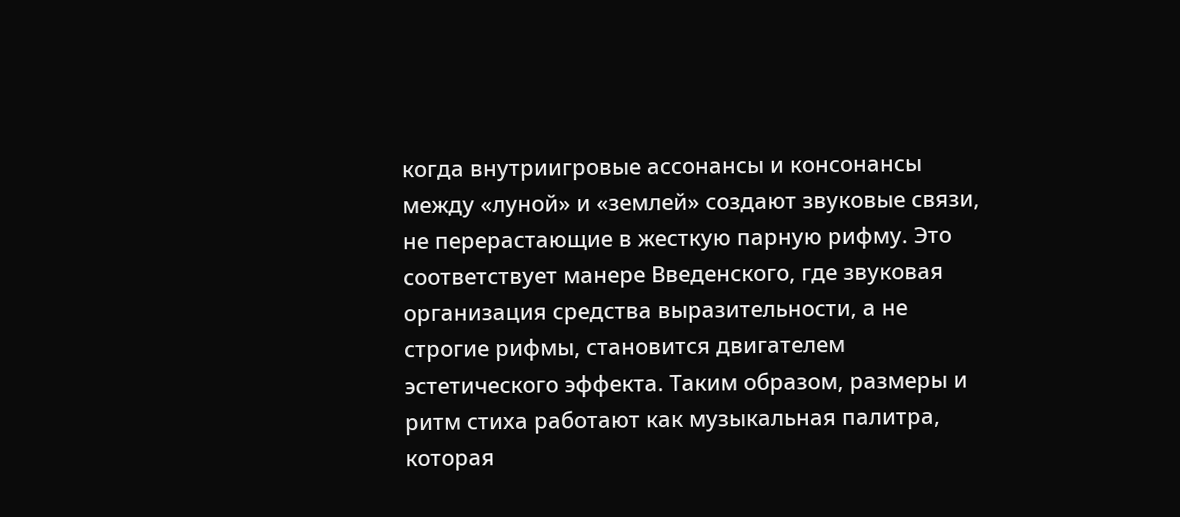когда внутриигровые ассонансы и консонансы между «луной» и «землей» создают звуковые связи, не перерастающие в жесткую парную рифму. Это соответствует манере Введенского, где звуковая организация средства выразительности, а не строгие рифмы, становится двигателем эстетического эффекта. Таким образом, размеры и ритм стиха работают как музыкальная палитра, которая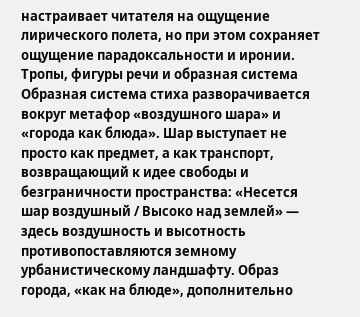настраивает читателя на ощущение лирического полета, но при этом сохраняет ощущение парадоксальности и иронии.
Тропы, фигуры речи и образная система
Образная система стиха разворачивается вокруг метафор «воздушного шара» и «города как блюда». Шар выступает не просто как предмет, а как транспорт, возвращающий к идее свободы и безграничности пространства: «Несется шар воздушный / Высоко над землей» — здесь воздушность и высотность противопоставляются земному урбанистическому ландшафту. Образ города, «как на блюде», дополнительно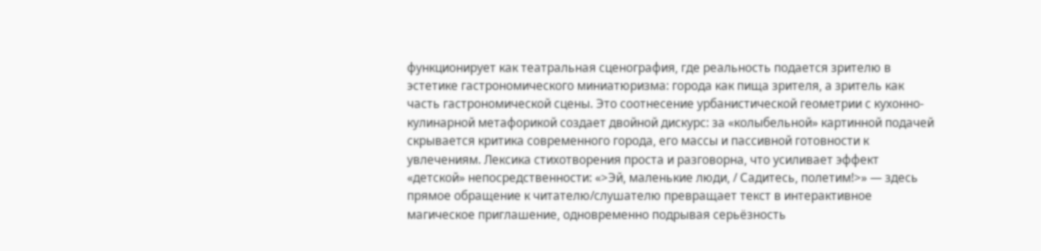функционирует как театральная сценография, где реальность подается зрителю в эстетике гастрономического миниатюризма: города как пища зрителя, а зритель как часть гастрономической сцены. Это соотнесение урбанистической геометрии с кухонно-кулинарной метафорикой создает двойной дискурс: за «колыбельной» картинной подачей скрывается критика современного города, его массы и пассивной готовности к увлечениям. Лексика стихотворения проста и разговорна, что усиливает эффект «детской» непосредственности: «>Эй, маленькие люди, / Садитесь, полетим!>» — здесь прямое обращение к читателю/слушателю превращает текст в интерактивное магическое приглашение, одновременно подрывая серьёзность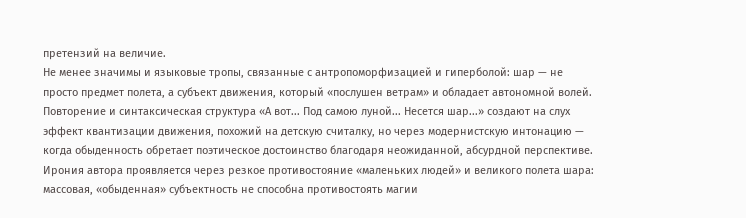претензий на величие.
Не менее значимы и языковые тропы, связанные с антропоморфизацией и гиперболой: шар — не просто предмет полета, а субъект движения, который «послушен ветрам» и обладает автономной волей. Повторение и синтаксическая структура «А вот... Под самою луной... Несется шар...» создают на слух эффект квантизации движения, похожий на детскую считалку, но через модернистскую интонацию — когда обыденность обретает поэтическое достоинство благодаря неожиданной, абсурдной перспективе. Ирония автора проявляется через резкое противостояние «маленьких людей» и великого полета шара: массовая, «обыденная» субъектность не способна противостоять магии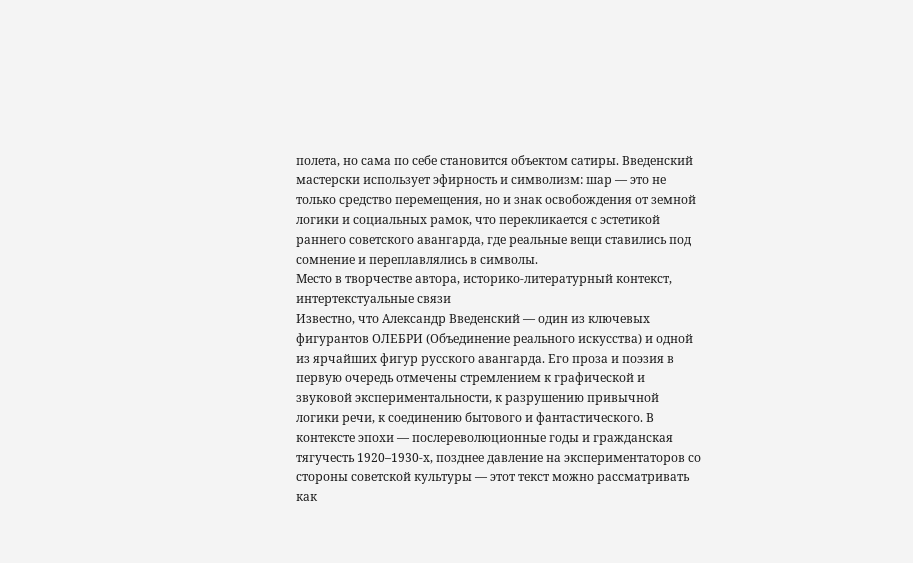полета, но сама по себе становится объектом сатиры. Введенский мастерски использует эфирность и символизм: шар — это не только средство перемещения, но и знак освобождения от земной логики и социальных рамок, что перекликается с эстетикой раннего советского авангарда, где реальные вещи ставились под сомнение и переплавлялись в символы.
Место в творчестве автора, историко-литературный контекст, интертекстуальные связи
Известно, что Александр Введенский — один из ключевых фигурантов ОЛЕБРИ (Объединение реального искусства) и одной из ярчайших фигур русского авангарда. Его проза и поэзия в первую очередь отмечены стремлением к графической и звуковой экспериментальности, к разрушению привычной логики речи, к соединению бытового и фантастического. В контексте эпохи — послереволюционные годы и гражданская тягучесть 1920–1930-х, позднее давление на экспериментаторов со стороны советской культуры — этот текст можно рассматривать как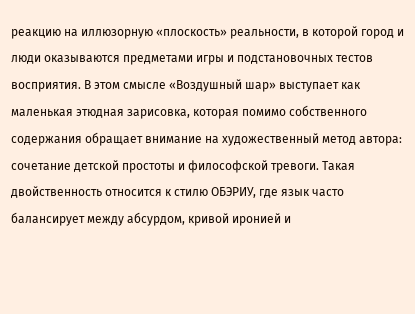реакцию на иллюзорную «плоскость» реальности, в которой город и люди оказываются предметами игры и подстановочных тестов восприятия. В этом смысле «Воздушный шар» выступает как маленькая этюдная зарисовка, которая помимо собственного содержания обращает внимание на художественный метод автора: сочетание детской простоты и философской тревоги. Такая двойственность относится к стилю ОБЭРИУ, где язык часто балансирует между абсурдом, кривой иронией и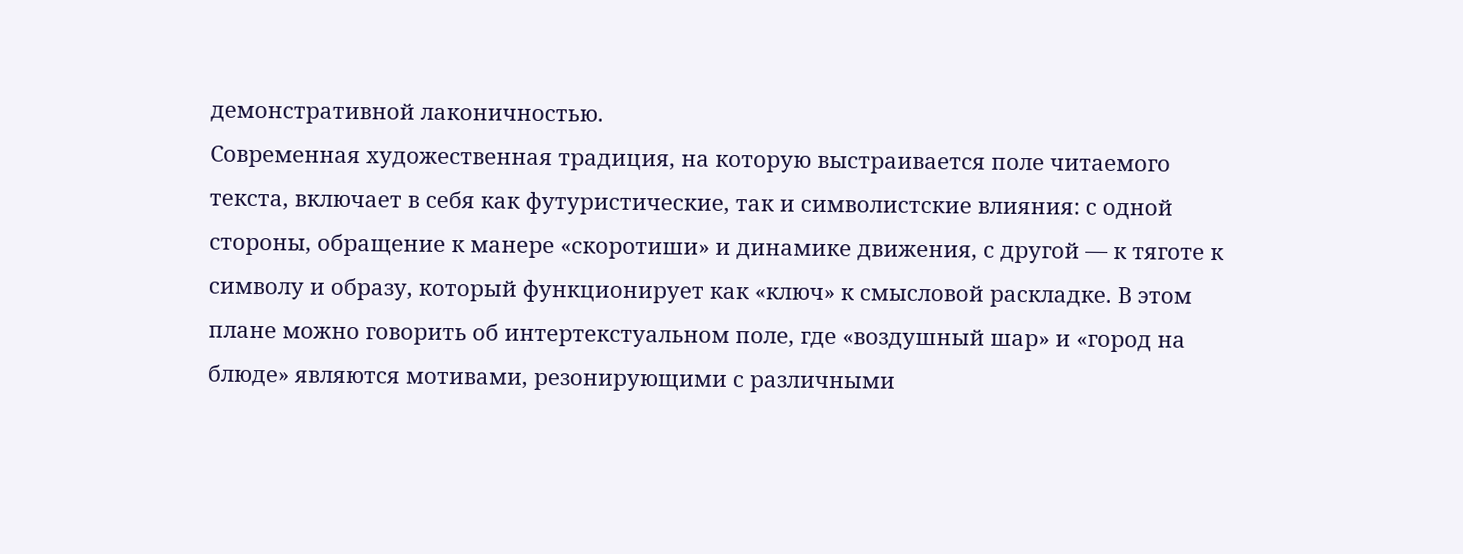демонстративной лаконичностью.
Современная художественная традиция, на которую выстраивается поле читаемого текста, включает в себя как футуристические, так и символистские влияния: с одной стороны, обращение к манере «скоротиши» и динамике движения, с другой — к тяготе к символу и образу, который функционирует как «ключ» к смысловой раскладке. В этом плане можно говорить об интертекстуальном поле, где «воздушный шар» и «город на блюде» являются мотивами, резонирующими с различными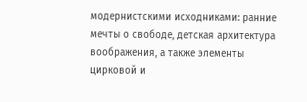модернистскими исходниками: ранние мечты о свободе, детская архитектура воображения, а также элементы цирковой и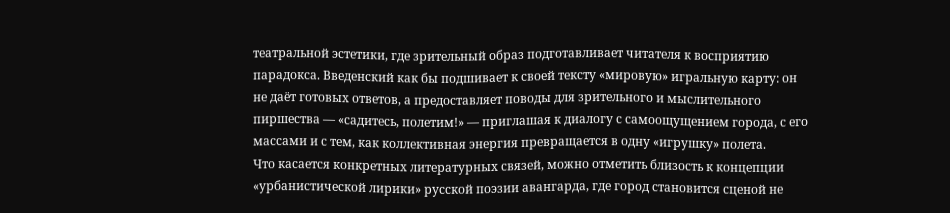театральной эстетики, где зрительный образ подготавливает читателя к восприятию парадокса. Введенский как бы подшивает к своей тексту «мировую» игральную карту: он не даёт готовых ответов, а предоставляет поводы для зрительного и мыслительного пиршества — «садитесь, полетим!» — приглашая к диалогу с самоощущением города, с его массами и с тем, как коллективная энергия превращается в одну «игрушку» полета.
Что касается конкретных литературных связей, можно отметить близость к концепции «урбанистической лирики» русской поэзии авангарда, где город становится сценой не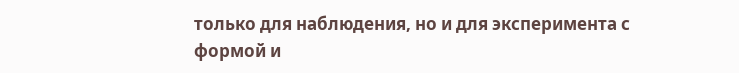только для наблюдения, но и для эксперимента с формой и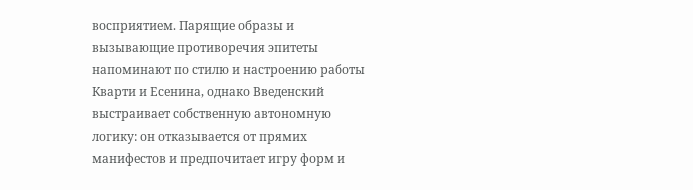восприятием. Парящие образы и вызывающие противоречия эпитеты напоминают по стилю и настроению работы Кварти и Есенина, однако Введенский выстраивает собственную автономную логику: он отказывается от прямих манифестов и предпочитает игру форм и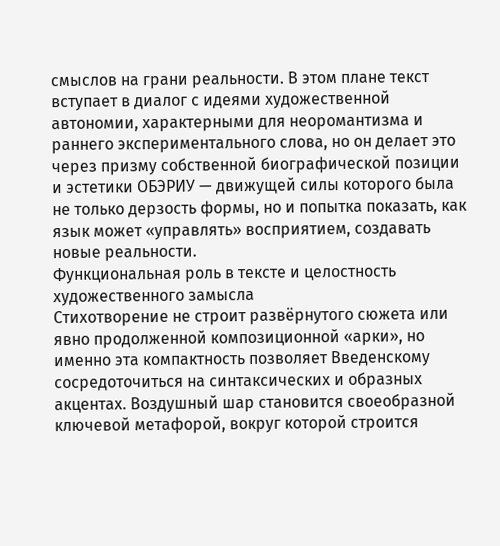смыслов на грани реальности. В этом плане текст вступает в диалог с идеями художественной автономии, характерными для неоромантизма и раннего экспериментального слова, но он делает это через призму собственной биографической позиции и эстетики ОБЭРИУ — движущей силы которого была не только дерзость формы, но и попытка показать, как язык может «управлять» восприятием, создавать новые реальности.
Функциональная роль в тексте и целостность художественного замысла
Стихотворение не строит развёрнутого сюжета или явно продолженной композиционной «арки», но именно эта компактность позволяет Введенскому сосредоточиться на синтаксических и образных акцентах. Воздушный шар становится своеобразной ключевой метафорой, вокруг которой строится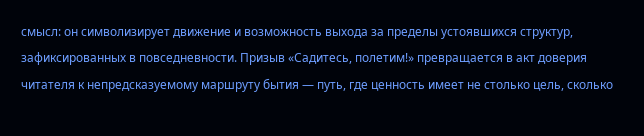смысл: он символизирует движение и возможность выхода за пределы устоявшихся структур, зафиксированных в повседневности. Призыв «Садитесь, полетим!» превращается в акт доверия читателя к непредсказуемому маршруту бытия — путь, где ценность имеет не столько цель, сколько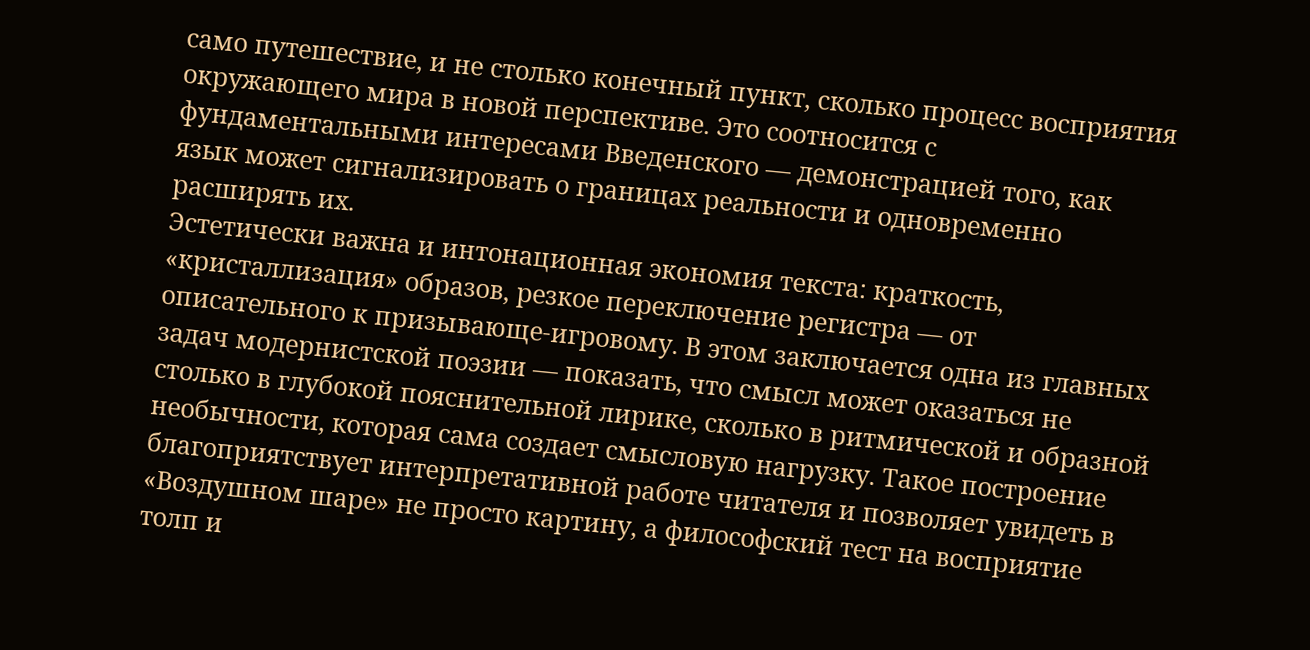само путешествие, и не столько конечный пункт, сколько процесс восприятия окружающего мира в новой перспективе. Это соотносится с фундаментальными интересами Введенского — демонстрацией того, как язык может сигнализировать о границах реальности и одновременно расширять их.
Эстетически важна и интонационная экономия текста: краткость, «кристаллизация» образов, резкое переключение регистра — от описательного к призывающе-игровому. В этом заключается одна из главных задач модернистской поэзии — показать, что смысл может оказаться не столько в глубокой пояснительной лирике, сколько в ритмической и образной необычности, которая сама создает смысловую нагрузку. Такое построение благоприятствует интерпретативной работе читателя и позволяет увидеть в «Воздушном шаре» не просто картину, а философский тест на восприятие толп и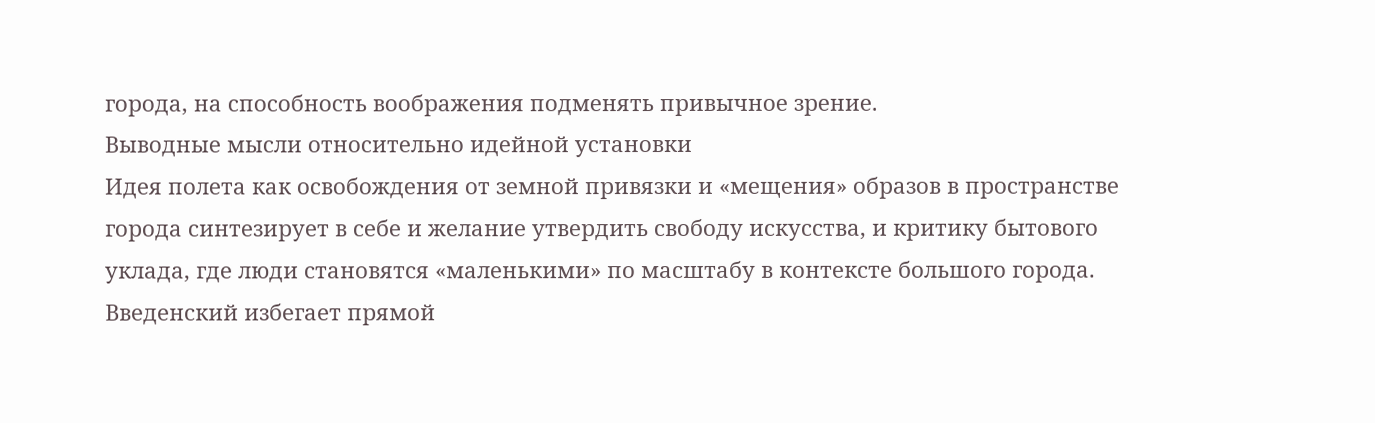города, на способность воображения подменять привычное зрение.
Выводные мысли относительно идейной установки
Идея полета как освобождения от земной привязки и «мещения» образов в пространстве города синтезирует в себе и желание утвердить свободу искусства, и критику бытового уклада, где люди становятся «маленькими» по масштабу в контексте большого города. Введенский избегает прямой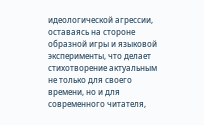идеологической агрессии, оставаясь на стороне образной игры и языковой эксперименты, что делает стихотворение актуальным не только для своего времени, но и для современного читателя,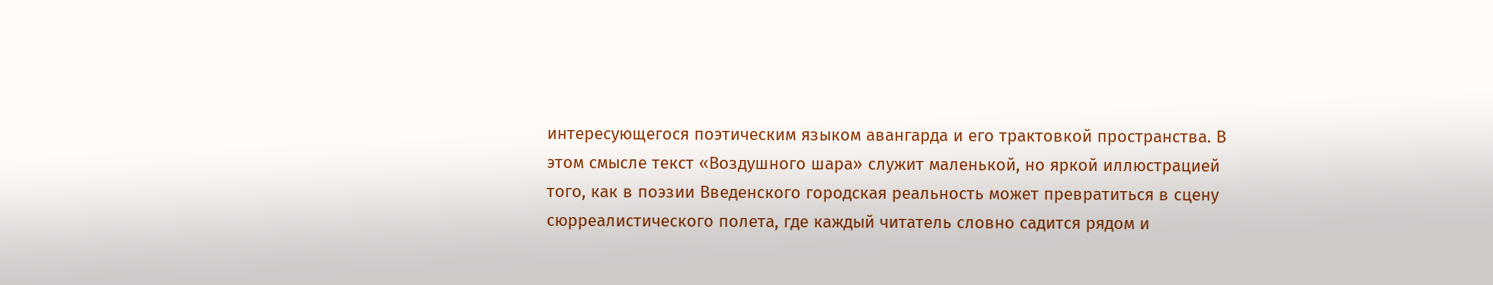интересующегося поэтическим языком авангарда и его трактовкой пространства. В этом смысле текст «Воздушного шара» служит маленькой, но яркой иллюстрацией того, как в поэзии Введенского городская реальность может превратиться в сцену сюрреалистического полета, где каждый читатель словно садится рядом и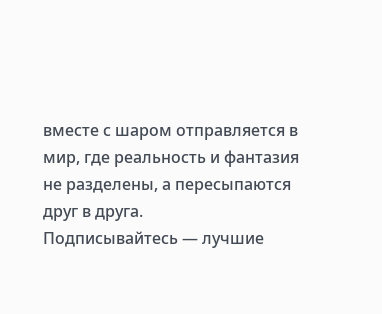вместе с шаром отправляется в мир, где реальность и фантазия не разделены, а пересыпаются друг в друга.
Подписывайтесь — лучшие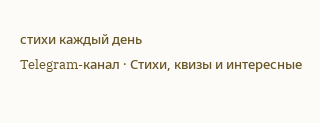стихи каждый день
Telegram-канал · Стихи, квизы и интересные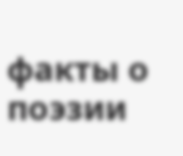факты о поэзии